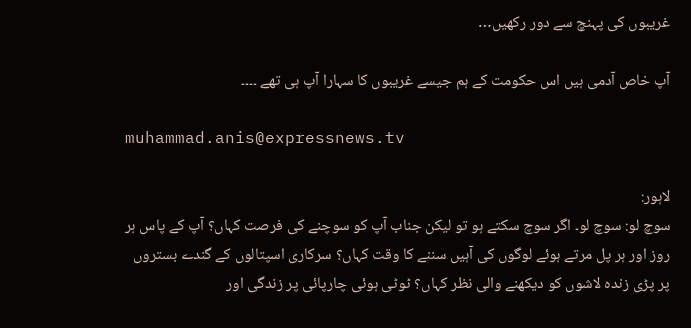غریبوں کی پہنچ سے دور رکھیں…

آپ خاص آدمی ہیں اس حکومت کے ہم جیسے غریبوں کا سہارا آپ ہی تھے ۔۔۔۔

muhammad.anis@expressnews.tv

لاہور:
سوچ لو: سوچ لو۔ اگر سوچ سکتے ہو تو لیکن جناب آپ کو سوچنے کی فرصت کہاں؟ آپ کے پاس ہر روز اور ہر پل مرتے ہوئے لوگوں کی آہیں سننے کا وقت کہاں؟ سرکاری اسپتالوں کے گندے بستروں پر پڑی زندہ لاشوں کو دیکھنے والی نظر کہاں؟ ٹوٹی ہوئی چارپائی پر زندگی اور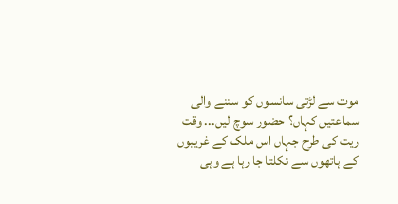موت سے لڑتی سانسوں کو سننے والی سماعتیں کہاں؟ حضور سوچ لیں... وقت ریت کی طرح جہاں اس ملک کے غریبوں کے ہاتھوں سے نکلتا جا رہا ہے وہی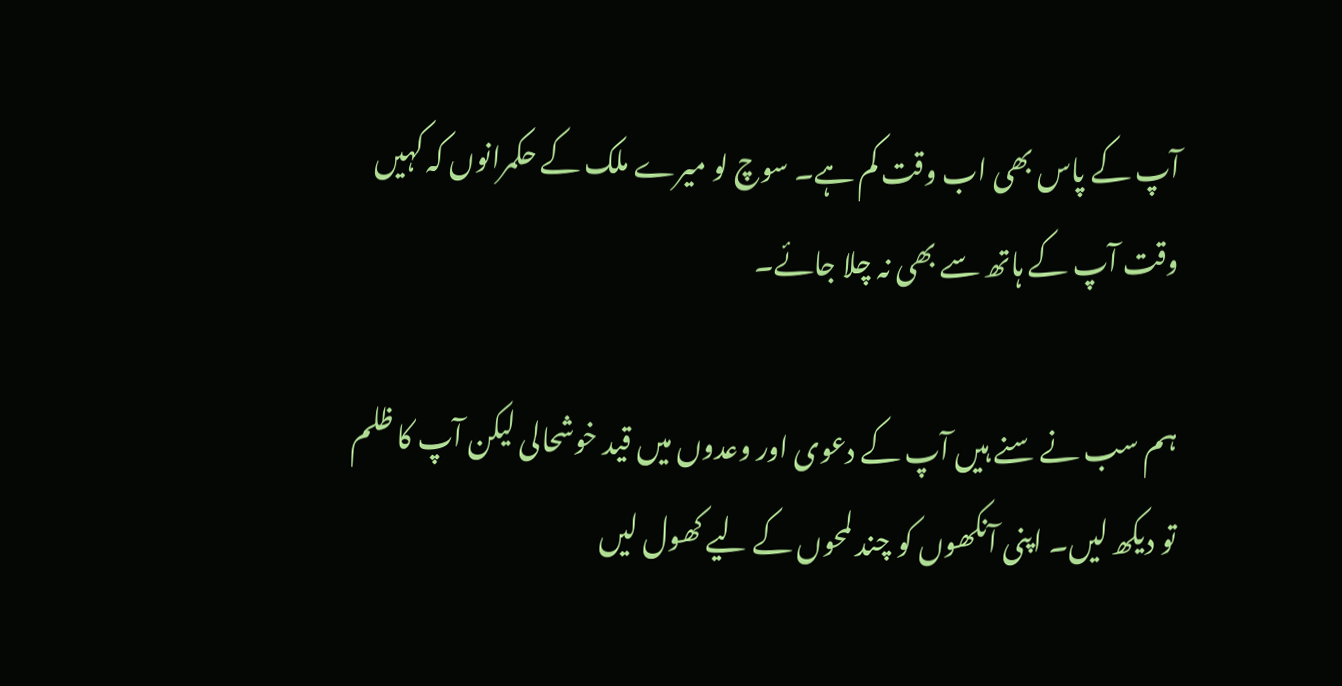آپ کے پاس بھی اب وقت کم ہے۔ سوچ لو میرے ملک کے حکمرانوں کہ کہیں وقت آپ کے ہاتھ سے بھی نہ چلا جائے۔

ہم سب نے سنے ہیں آپ کے دعوی اور وعدوں میں قید خوشحالی لیکن آپ کا ظلم تو دیکھ لیں۔ اپنی آنکھوں کو چند لمحوں کے لیے کھول لیں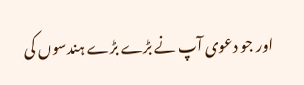اور جو دعوی آپ نے بڑے بڑے ہندسوں کی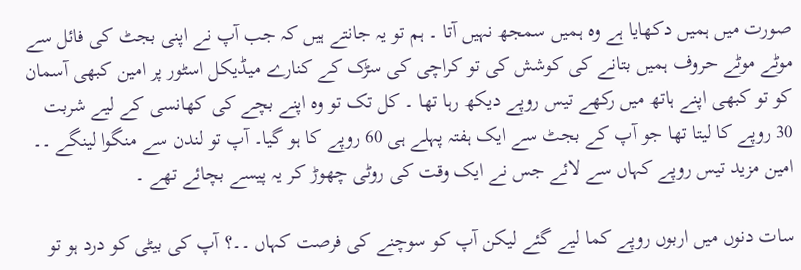صورت میں ہمیں دکھایا ہے وہ ہمیں سمجھ نہیں آتا ۔ ہم تو یہ جانتے ہیں کہ جب آپ نے اپنی بجٹ کی فائل سے موٹے موٹے حروف ہمیں بتانے کی کوشش کی تو کراچی کی سڑک کے کنارے میڈیکل اسٹور پر امین کبھی آسمان کو تو کبھی اپنے ہاتھ میں رکھے تیس روپے دیکھ رہا تھا ۔ کل تک تو وہ اپنے بچے کی کھانسی کے لیے شربت 30 روپے کا لیتا تھا جو آپ کے بجٹ سے ایک ہفتہ پہلے ہی 60 روپے کا ہو گیا۔ آپ تو لندن سے منگوا لینگے ۔۔ امین مزید تیس روپے کہاں سے لائے جس نے ایک وقت کی روٹی چھوڑ کر یہ پیسے بچائے تھے ۔

سات دنوں میں اربوں روپے کما لیے گئے لیکن آپ کو سوچنے کی فرصت کہاں ۔۔؟ آپ کی بیٹی کو درد ہو تو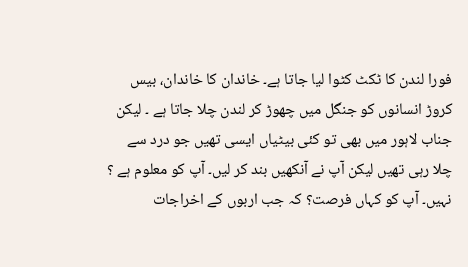فورا لندن کا ٹکٹ کٹوا لیا جاتا ہے۔ خاندان کا خاندان، بیس کروڑ انسانوں کو جنگل میں چھوڑ کر لندن چلا جاتا ہے ۔ لیکن جناب لاہور میں بھی تو کئی بیٹیاں ایسی تھیں جو درد سے چلا رہی تھیں لیکن آپ نے آنکھیں بند کر لیں۔ آپ کو معلوم ہے ؟ نہیں۔ آپ کو کہاں فرصت؟ کہ جب اربوں کے اخراجات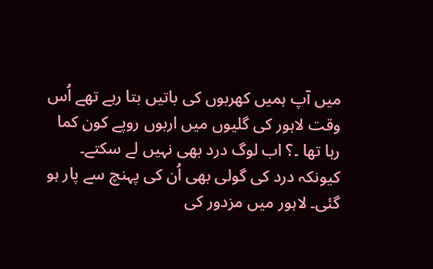میں آپ ہمیں کھربوں کی باتیں بتا رہے تھے اُس وقت لاہور کی گلیوں میں اربوں روپے کون کما رہا تھا ۔؟ اب لوگ درد بھی نہیں لے سکتے۔ کیونکہ درد کی گولی بھی اُن کی پہنچ سے پار ہو گئی۔ لاہور میں مزدور کی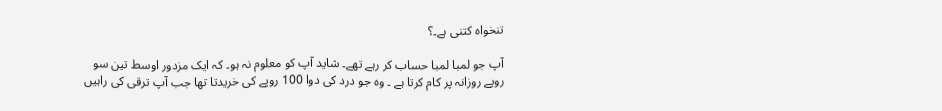تنخواہ کتنی ہے۔؟

آپ جو لمبا لمبا حساب کر رہے تھے۔ شاید آپ کو معلوم نہ ہو۔ کہ ایک مزدور اوسط تین سو روپے روزانہ پر کام کرتا ہے ۔ وہ جو درد کی دوا 100 روپے کی خریدتا تھا جب آپ ترقی کی راہیں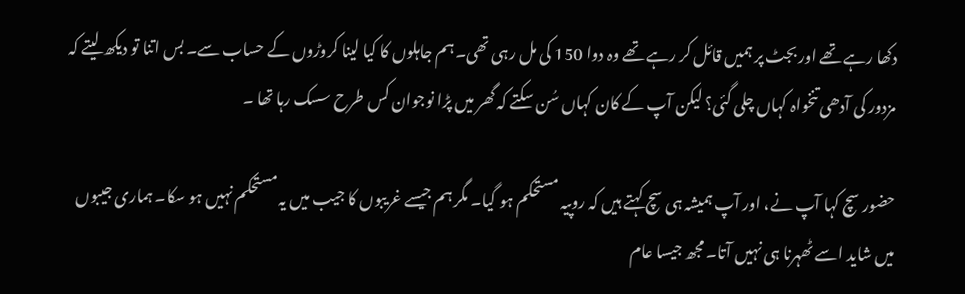دکھا رہے تھے اور بجٹ پر ہمیں قائل کر رہے تھے وہ دوا 150 کی مل رہی تھی۔ ہم جاہلوں کا کیا لینا کروڑوں کے حساب سے۔ بس اتنا تو دیکھ لیتے کہ مزدور کی آدھی تنخواہ کہاں چلی گئی؟ لیکن آپ کے کان کہاں سُن سکتے کہ گھر میں پڑا نوجوان کس طرح سسک رہا تھا ۔

حضور سچ کہا آپ نے، اور آپ ہمیشہ ہی سچ کہتے ہیں کہ روپیہ مستحکم ہو گیا۔ مگر ہم جیسے غریبوں کا جیب میں یہ مستحکم نہیں ہو سکا۔ ہماری جیبوں میں شاید اسے ٹھہرنا ہی نہیں آتا۔ مجھ جیسا عام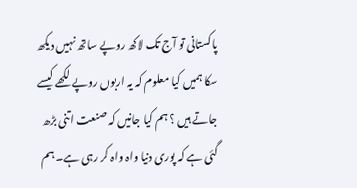پاکستانی تو آج تک لاکھ روپے ساتھ نہیں دیکھ سکا ہمیں کیا معلوم کہ یہ اربوں روپے لکھے کیسے جاتے ہیں ؟ ہم کیا جانیں کہ صنعت اتنی بڑھ گئی ہے کہ پوری دنیا واہ واہ کر رہی ہے۔ ہم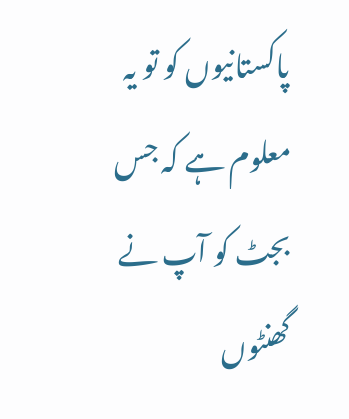پاکستانیوں کو تو یہ معلوم ہے کہ جس بجٹ کو آپ نے گھنٹوں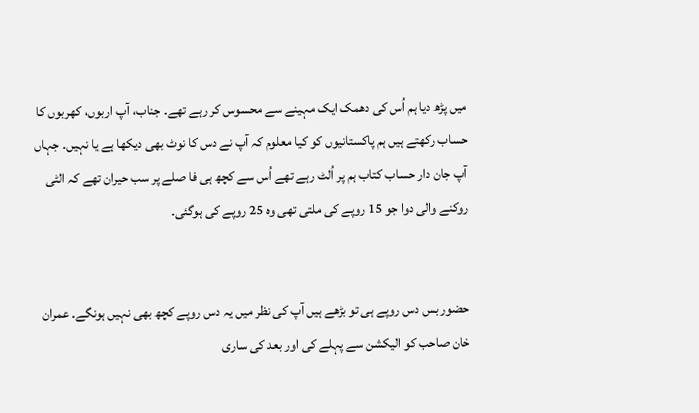میں پڑھ دیا ہم اُس کی دھمک ایک مہینے سے محسوس کر رہے تھے۔ جناب، آپ اربوں، کھربوں کا حساب رکھتے ہیں ہم پاکستانیوں کو کیا معلوم کہ آپ نے دس کا نوٹ بھی دیکھا ہے یا نہیں۔ جہاں آپ جان دار حساب کتاب ہم پر اُلٹ رہے تھے اُس سے کچھ ہی فا صلے پر سب حیران تھے کہ الٹی روکنے والی دوا جو 15 روپے کی ملتی تھی وہ 25 روپے کی ہوگئی۔


حضور بس دس روپے ہی تو بڑھے ہیں آپ کی نظر میں یہ دس روپے کچھ بھی نہیں ہونگے۔ عمران خان صاحب کو الیکشن سے پہلے کی اور بعد کی ساری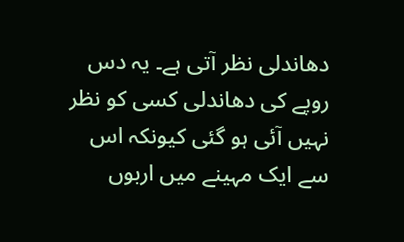دھاندلی نظر آتی ہے۔ یہ دس روپے کی دھاندلی کسی کو نظر نہیں آئی ہو گئی کیونکہ اس سے ایک مہینے میں اربوں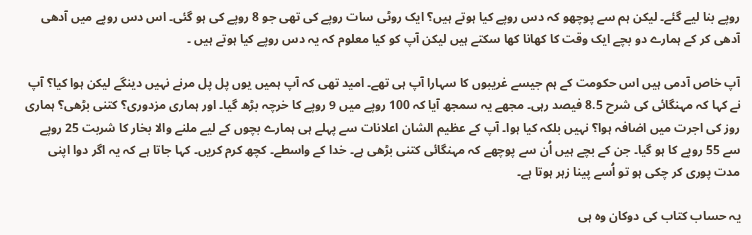روپے بنا لیے گئے۔ لیکن ہم سے پوچھو کہ دس روپے کیا ہوتے ہیں؟ ایک روٹی سات روپے کی تھی جو 8 روپے کی ہو گئی۔ اس دس روپے میں آدھی آدھی کر کے ہمارے دو بچے ایک وقت کا کھانا کھا سکتے ہیں لیکن آپ کو کیا معلوم کہ یہ دس روپے کیا ہوتے ہیں ۔

آپ خاص آدمی ہیں اس حکومت کے ہم جیسے غریبوں کا سہارا آپ ہی تھے۔ امید تھی کہ آپ ہمیں یوں پل پل مرنے نہیں دینگے لیکن ہوا کیا؟ آپ نے کہا کہ مہنگائی کی شرح 8.5 فیصد رہی۔ مجھے یہ سمجھ آیا کہ 100 روپے میں 9 روپے کا خرچہ بڑھ گیا۔ اور ہماری مزدوری؟ کتنی بڑھی؟ ہماری روز کی اجرت میں اضافہ ہوا؟ نہیں بلکہ کیا ہوا۔ آپ کے عظیم الشان اعلانات سے پہلے ہی ہمارے بچوں کے لیے ملنے والا بخار کا شربت 25 روپے سے 55 روپے کا ہو گیا۔ جن کے بچے ہیں اُن سے پوچھے کہ مہنگائی کتنی بڑھی ہے۔ خدا کے واسطے۔ کچھ کرم کریں۔ کہا جاتا ہے کہ یہ اگر دوا اپنی مدت پوری کر چکی ہو تو اُسے پینا زہر ہوتا ہے۔

یہ حساب کتاب کی دوکان وہ ہی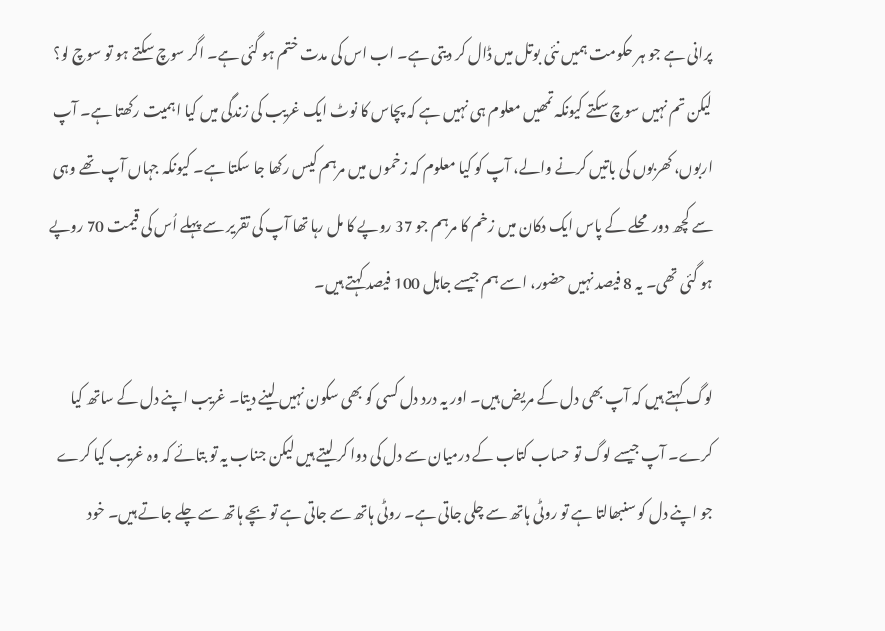پرانی ہے جو ہر حکومت ہمیں نئی بوتل میں ڈال کر دیتی ہے۔ اب اس کی مدت ختم ہو گئی ہے۔ اگر سوچ سکتے ہو تو سوچ لو؟ لیکن تم نہیں سوچ سکتے کیونکہ تمھیں معلوم ہی نہیں ہے کہ پچاس کا نوٹ ایک غریب کی زندگی میں کیا اہمیت رکھتا ہے۔ آپ اربوں، کھربوں کی باتیں کرنے والے، آپ کو کیا معلوم کہ زخموں میں مرہم کیس رکھا جا سکتا ہے۔ کیونکہ جہاں آپ تھے وہی سے کچھ دور محلے کے پاس ایک دکان میں زخم کا مرہم جو 37 روپے کا مل رہا تھا آپ کی تقریر سے پہلے اُس کی قیمت 70 روپے ہو گئی تھی۔ یہ 8 فیصد نہیں حضور، اسے ہم جیسے جاہل 100 فیصد کہتے ہیں۔

لوگ کہتے ہیں کہ آپ بھی دل کے مریض ہیں۔ اور یہ درد دل کسی کو بھی سکون نہیں لینے دیتا۔ غریب اپنے دل کے ساتھ کیا کرے۔ آپ جیسے لوگ تو حساب کتاب کے درمیان سے دل کی دوا کر لیتے ہیں لیکن جناب یہ تو بتائے کہ وہ غریب کیا کرے جو اپنے دل کو سنبھالتا ہے تو روٹی ہاتھ سے چلی جاتی ہے۔ روٹی ہاتھ سے جاتی ہے تو بچے ہاتھ سے چلے جاتے ہیں۔ خود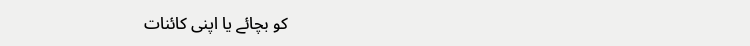کو بچائے یا اپنی کائنات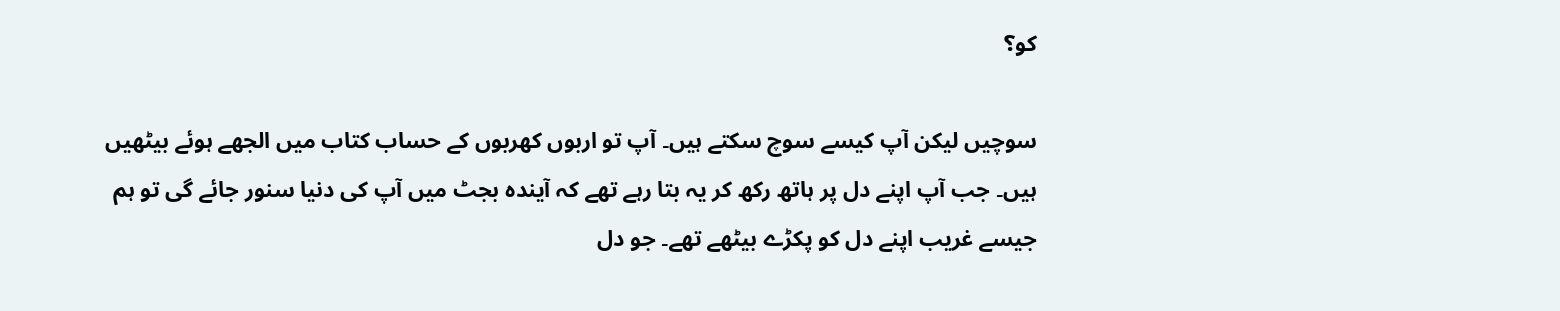کو؟

سوچیں لیکن آپ کیسے سوچ سکتے ہیں۔ آپ تو اربوں کھربوں کے حساب کتاب میں الجھے ہوئے بیٹھیں ہیں۔ جب آپ اپنے دل پر ہاتھ رکھ کر یہ بتا رہے تھے کہ آیندہ بجٹ میں آپ کی دنیا سنور جائے گی تو ہم جیسے غریب اپنے دل کو پکڑے بیٹھے تھے۔ جو دل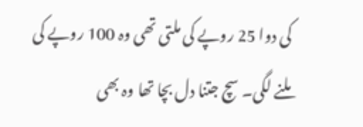کی دوا 25 روپے کی ملتی تھی وہ 100 روپے کی ملنے لگی۔ سچ جتنا دل بچا تھا وہ بھی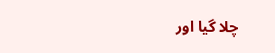چلا گیا اور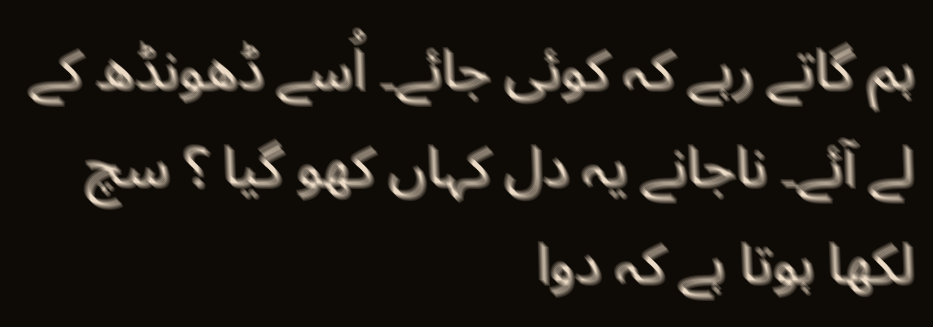ہم گاتے رہے کہ کوئی جائے۔ اُسے ڈھونڈھ کے لے آئے۔ ناجانے یہ دل کہاں کھو گیا ؟ سچ لکھا ہوتا ہے کہ دوا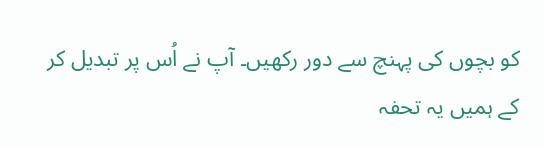کو بچوں کی پہنچ سے دور رکھیں۔ آپ نے اُس پر تبدیل کر کے ہمیں یہ تحفہ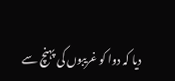دیا کہ دوا کو غریبوں کی پہنچ سے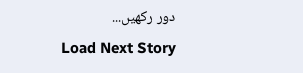دور رکھیں...
Load Next Story